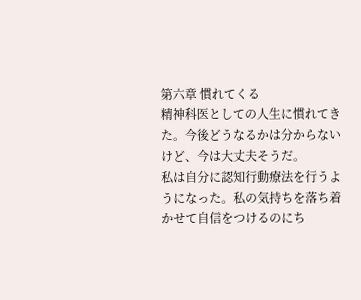第六章 慣れてくる
精神科医としての人生に慣れてきた。今後どうなるかは分からないけど、今は大丈夫そうだ。
私は自分に認知行動療法を行うようになった。私の気持ちを落ち着かせて自信をつけるのにち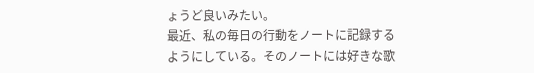ょうど良いみたい。
最近、私の毎日の行動をノートに記録するようにしている。そのノートには好きな歌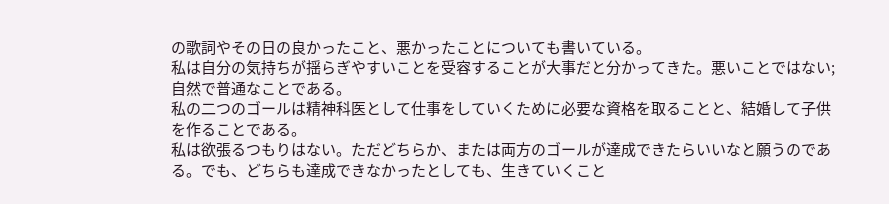の歌詞やその日の良かったこと、悪かったことについても書いている。
私は自分の気持ちが揺らぎやすいことを受容することが大事だと分かってきた。悪いことではない;自然で普通なことである。
私の二つのゴールは精神科医として仕事をしていくために必要な資格を取ることと、結婚して子供を作ることである。
私は欲張るつもりはない。ただどちらか、または両方のゴールが達成できたらいいなと願うのである。でも、どちらも達成できなかったとしても、生きていくこと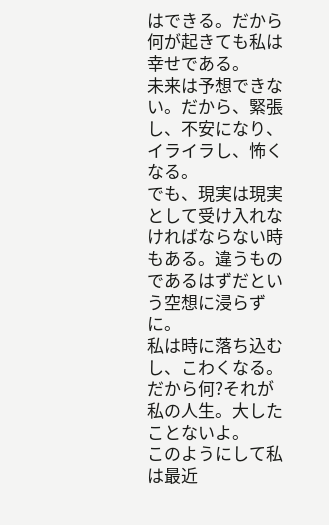はできる。だから何が起きても私は幸せである。
未来は予想できない。だから、緊張し、不安になり、イライラし、怖くなる。
でも、現実は現実として受け入れなければならない時もある。違うものであるはずだという空想に浸らずに。
私は時に落ち込むし、こわくなる。だから何?それが私の人生。大したことないよ。
このようにして私は最近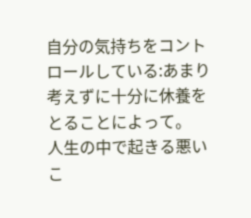自分の気持ちをコントロールしている:あまり考えずに十分に休養をとることによって。
人生の中で起きる悪いこ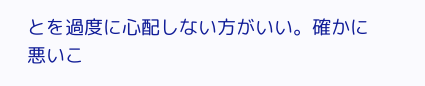とを過度に心配しない方がいい。確かに悪いこ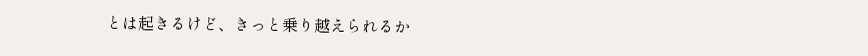とは起きるけど、きっと乗り越えられるか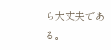ら大丈夫である。